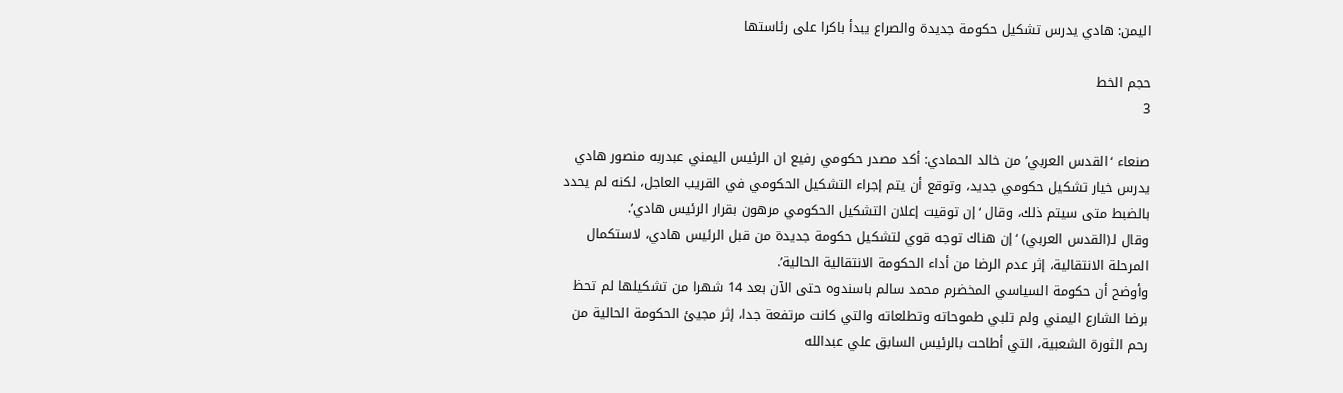اليمن: هادي يدرس تشكيل حكومة جديدة والصراع يبدأ باكرا على رئاستها

حجم الخط
3

صنعاء ‘القدس العربي’ من خالد الحمادي: أكد مصدر حكومي رفيع ان الرئيس اليمني عبدربه منصور هادي يدرس خيار تشكيل حكومي جديد، وتوقع أن يتم إجراء التشكيل الحكومي في القريب العاجل، لكنه لم يحدد بالضبط متى سيتم ذلك، وقال ‘إن توقيت إعلان التشكيل الحكومي مرهون بقرار الرئيس هادي’.
وقال لـ(القدس العربي) ‘إن هناك توجه قوي لتشكيل حكومة جديدة من قبل الرئيس هادي، لاستكمال المرحلة الانتقالية، إثر عدم الرضا من أداء الحكومة الانتقالية الحالية’.
وأوضح أن حكومة السياسي المخضرم محمد سالم باسندوه حتى الآن بعد 14 شهرا من تشكيلها لم تحظ برضا الشارع اليمني ولم تلبي طموحاته وتطلعاته والتي كانت مرتفعة جدا، إثر مجيئ الحكومة الحالية من رحم الثورة الشعبية، التي أطاحت بالرئيس السابق علي عبدالله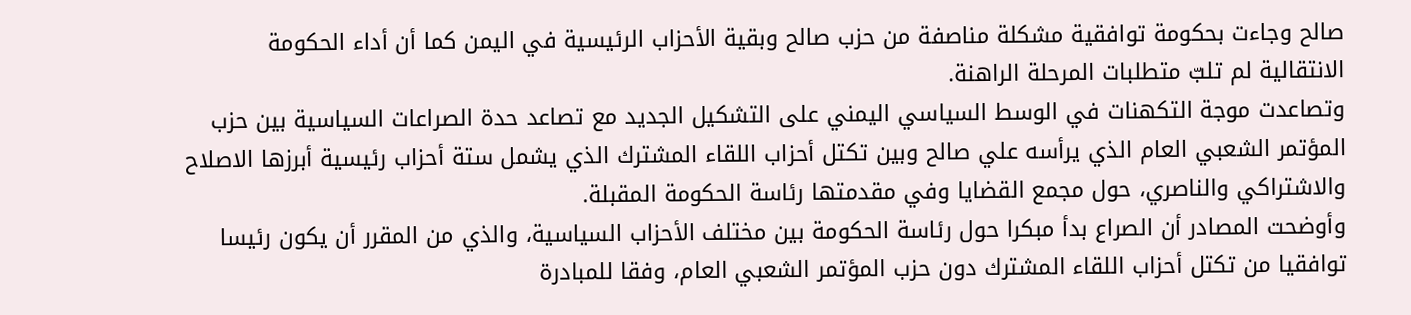صالح وجاءت بحكومة توافقية مشكلة مناصفة من حزب صالح وبقية الأحزاب الرئيسية في اليمن كما أن أداء الحكومة الانتقالية لم تلبّ متطلبات المرحلة الراهنة.
وتصاعدت موجة التكهنات في الوسط السياسي اليمني على التشكيل الجديد مع تصاعد حدة الصراعات السياسية بين حزب المؤتمر الشعبي العام الذي يرأسه علي صالح وبين تكتل أحزاب اللقاء المشترك الذي يشمل ستة أحزاب رئيسية أبرزها الاصلاح والاشتراكي والناصري، حول مجمع القضايا وفي مقدمتها رئاسة الحكومة المقبلة.
وأوضحت المصادر أن الصراع بدأ مبكرا حول رئاسة الحكومة بين مختلف الأحزاب السياسية، والذي من المقرر أن يكون رئيسا توافقيا من تكتل أحزاب اللقاء المشترك دون حزب المؤتمر الشعبي العام، وفقا للمبادرة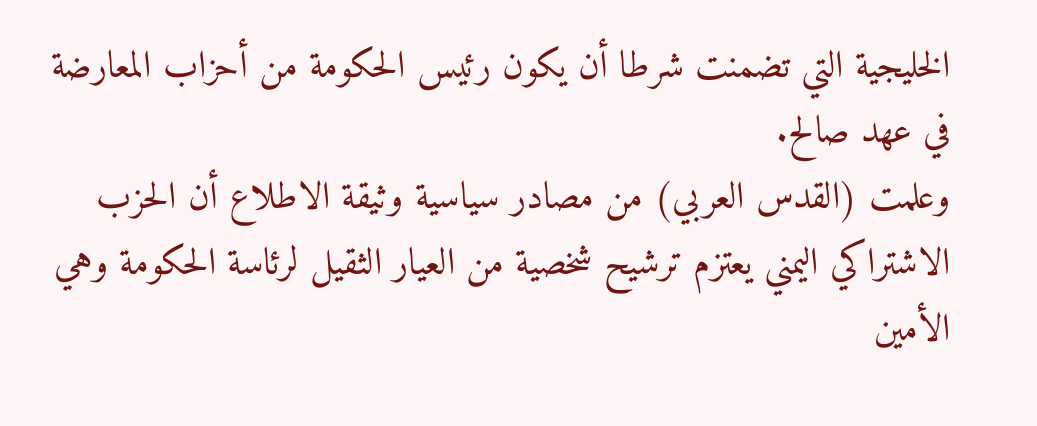الخليجية التي تضمنت شرطا أن يكون رئيس الحكومة من أحزاب المعارضة في عهد صالح.
وعلمت (القدس العربي) من مصادر سياسية وثيقة الاطلاع أن الحزب الاشتراكي اليمني يعتزم ترشيح شخصية من العيار الثقيل لرئاسة الحكومة وهي الأمين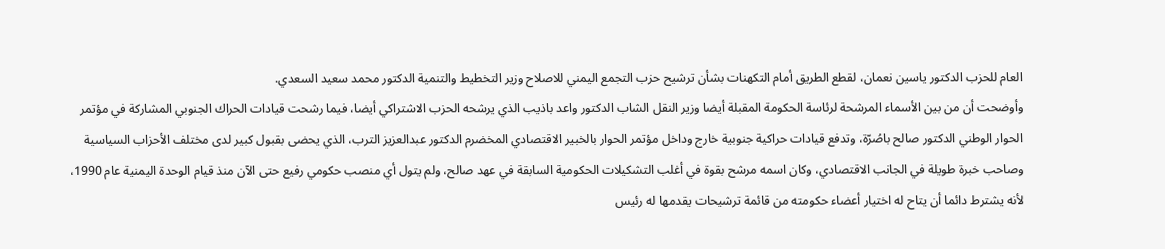العام للحزب الدكتور ياسين نعمان، لقطع الطريق أمام التكهنات بشأن ترشيح حزب التجمع اليمني للاصلاح وزير التخطيط والتنمية الدكتور محمد سعيد السعدي.
وأوضحت أن من بين الأسماء المرشحة لرئاسة الحكومة المقبلة أيضا وزير النقل الشاب الدكتور واعد باذيب الذي يرشحه الحزب الاشتراكي أيضا، فيما رشحت قيادات الحراك الجنوبي المشاركة في مؤتمر الحوار الوطني الدكتور صالح باصُرّة، وتدفع قيادات حراكية جنوبية خارج وداخل مؤتمر الحوار بالخبير الاقتصادي المخضرم الدكتور عبدالعزيز الترب، الذي يحضى بقبول كبير لدى مختلف الأحزاب السياسية وصاحب خبرة طويلة في الجانب الاقتصادي، وكان اسمه مرشح بقوة في أغلب التشكيلات الحكومية السابقة في عهد صالح، ولم يتول أي منصب حكومي رفيع حتى الآن منذ قيام الوحدة اليمنية عام 1990، لأنه يشترط دائما أن يتاح له اختيار أعضاء حكومته من قائمة ترشيحات يقدمها له رئيس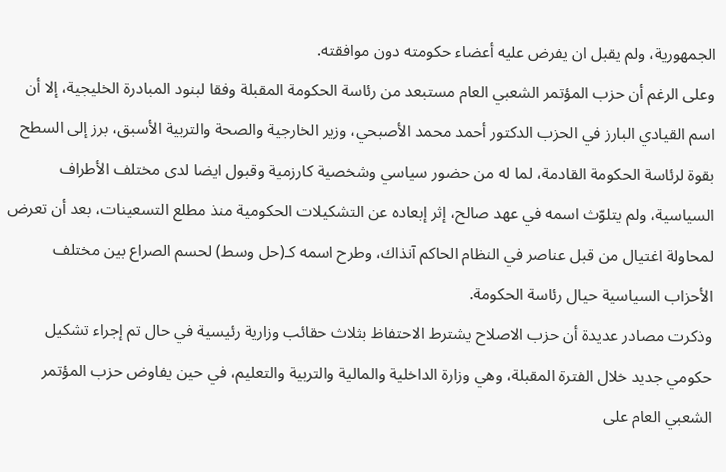الجمهورية، ولم يقبل ان يفرض عليه أعضاء حكومته دون موافقته.
وعلى الرغم أن حزب المؤتمر الشعبي العام مستبعد من رئاسة الحكومة المقبلة وفقا لبنود المبادرة الخليجية، إلا أن اسم القيادي البارز في الحزب الدكتور أحمد محمد الأصبحي، وزير الخارجية والصحة والتربية الأسبق، برز إلى السطح بقوة لرئاسة الحكومة القادمة، لما له من حضور سياسي وشخصية كارزمية وقبول ايضا لدى مختلف الأطراف السياسية، ولم يتلوّث اسمه في عهد صالح، إثر إبعاده عن التشكيلات الحكومية منذ مطلع التسعينات، بعد أن تعرض لمحاولة اغتيال من قبل عناصر في النظام الحاكم آنذاك، وطرح اسمه كـ(حل وسط) لحسم الصراع بين مختلف الأحزاب السياسية حيال رئاسة الحكومة.
وذكرت مصادر عديدة أن حزب الاصلاح يشترط الاحتفاظ بثلاث حقائب وزارية رئيسية في حال تم إجراء تشكيل حكومي جديد خلال الفترة المقبلة، وهي وزارة الداخلية والمالية والتربية والتعليم، في حين يفاوض حزب المؤتمر الشعبي العام على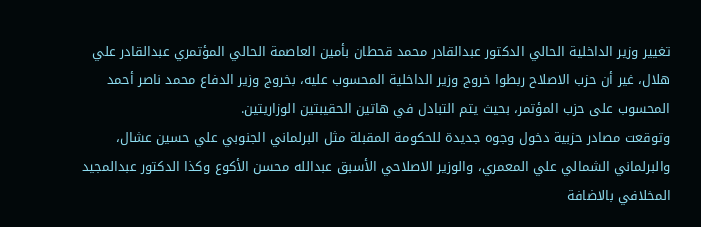تغيير وزير الداخلية الحالي الدكتور عبدالقادر محمد قحطان بأمين العاصمة الحالي المؤتمري عبدالقادر علي هلال، غير أن حزب الاصلاح ربطوا خروج وزير الداخلية المحسوب عليه، بخروج وزير الدفاع محمد ناصر أحمد المحسوب على حزب المؤتمر، بحيث يتم التبادل في هاتين الحقيبتين الوزاريتين.
وتوقعت مصادر حزبية دخول وجوه جديدة للحكومة المقبلة مثل البرلماني الجنوبي علي حسين عشال، والبرلماني الشمالي علي المعمري، والوزير الاصلاحي الأسبق عبدالله محسن الأكوع وكذا الدكتور عبدالمجيد المخلافي بالاضافة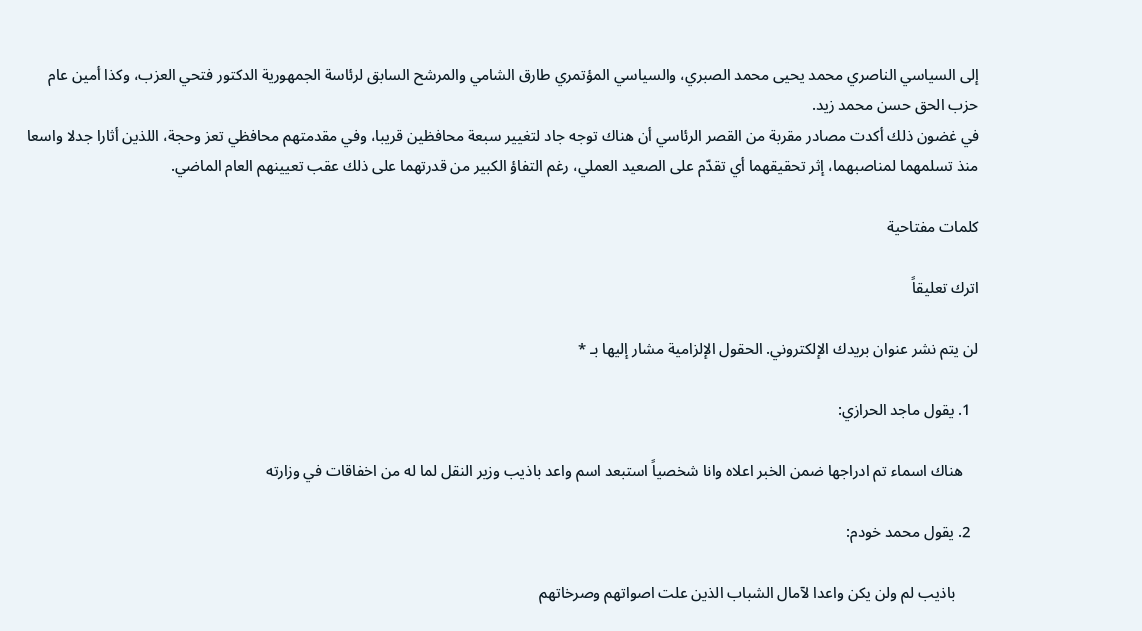إلى السياسي الناصري محمد يحيى محمد الصبري، والسياسي المؤتمري طارق الشامي والمرشح السابق لرئاسة الجمهورية الدكتور فتحي العزب، وكذا أمين عام حزب الحق حسن محمد زيد.
في غضون ذلك أكدت مصادر مقربة من القصر الرئاسي أن هناك توجه جاد لتغيير سبعة محافظين قريبا، وفي مقدمتهم محافظي تعز وحجة، اللذين أثارا جدلا واسعا منذ تسلمهما لمناصبهما، إثر تحقيقهما أي تقدّم على الصعيد العملي، رغم التفاؤ الكبير من قدرتهما على ذلك عقب تعيينهم العام الماضي.

كلمات مفتاحية

اترك تعليقاً

لن يتم نشر عنوان بريدك الإلكتروني. الحقول الإلزامية مشار إليها بـ *

  1. يقول ماجد الحرازي:

    هناك اسماء تم ادراجها ضمن الخبر اعلاه وانا شخصياً استبعد اسم واعد باذيب وزير النقل لما له من اخفاقات في وزارته

  2. يقول محمد خودم:

      باذيب لم ولن يكن واعدا لآمال الشباب الذين علت اصواتهم وصرخاتهم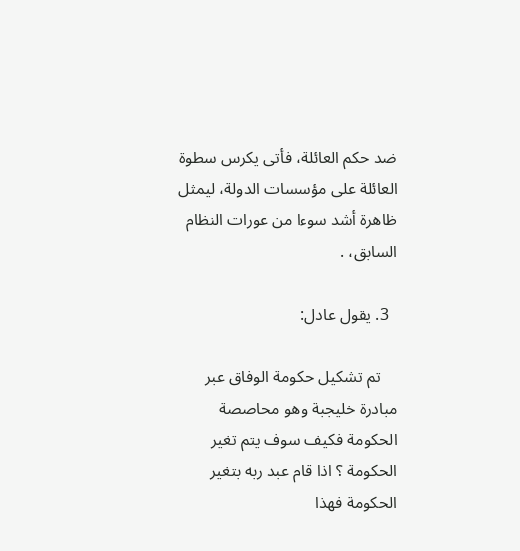ضد حكم العائلة، فأتى يكرس سطوة العائلة على مؤسسات الدولة، ليمثل ظاهرة أشد سوءا من عورات النظام السابق، .

  3. يقول عادل:

    تم تشكيل حكومة الوفاق عبر مبادرة خليجبة وهو محاصصة الحكومة فكيف سوف يتم تغير الحكومة ؟ اذا قام عبد ربه بتغير الحكومة فهذا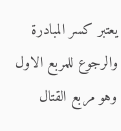يعتبر كسر المبادرة والرجوع للمربع الاول وهو مربع القتال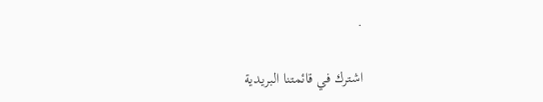.

اشترك في قائمتنا البريدية